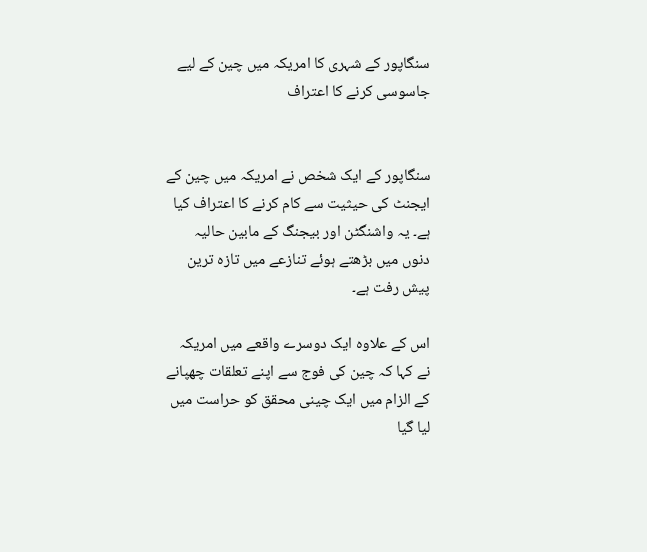سنگاپور کے شہری کا امریکہ میں چین کے لیے جاسوسی کرنے کا اعتراف


سنگاپور کے ایک شخص نے امریکہ میں چین کے ایجنٹ کی حیثیت سے کام کرنے کا اعتراف کیا ہے۔ یہ واشنگٹن اور بیجنگ کے مابین حالیہ دنوں میں بڑھتے ہوئے تنازعے میں تازہ ترین پیش رفت ہے۔

اس کے علاوہ ایک دوسرے واقعے میں امریکہ نے کہا کہ چین کی فوج سے اپنے تعلقات چھپانے کے الزام میں ایک چینی محقق کو حراست میں لیا گیا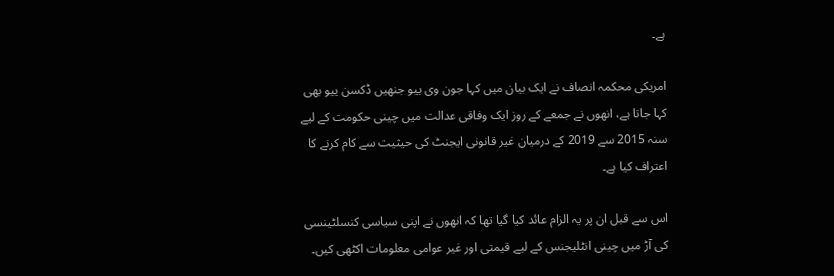ہے۔

امریکی محکمہ انصاف نے ایک بیان میں کہا جون وی ییو جنھیں ڈکسن ییو بھی کہا جاتا ہے، انھوں نے جمعے کے روز ایک وفاقی عدالت میں چینی حکومت کے لیے سنہ 2015 سے 2019 کے درمیان غیر قانونی ایجنٹ کی حیثیت سے کام کرنے کا اعتراف کیا ہے۔

اس سے قبل ان پر یہ الزام عائد کیا گیا تھا کہ انھوں نے اپنی سیاسی کنسلٹینسی کی آڑ میں چینی انٹلیجنس کے لیے قیمتی اور غیر عوامی معلومات اکٹھی کیں۔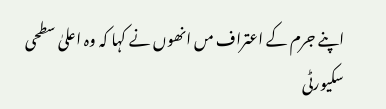اپنے جرم کے اعتراف مں انھوں نے کہا کہ وہ اعلیٰ سطحی سکیورٹی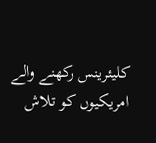کلیئرینس رکھنے والے امریکیوں کو تلاش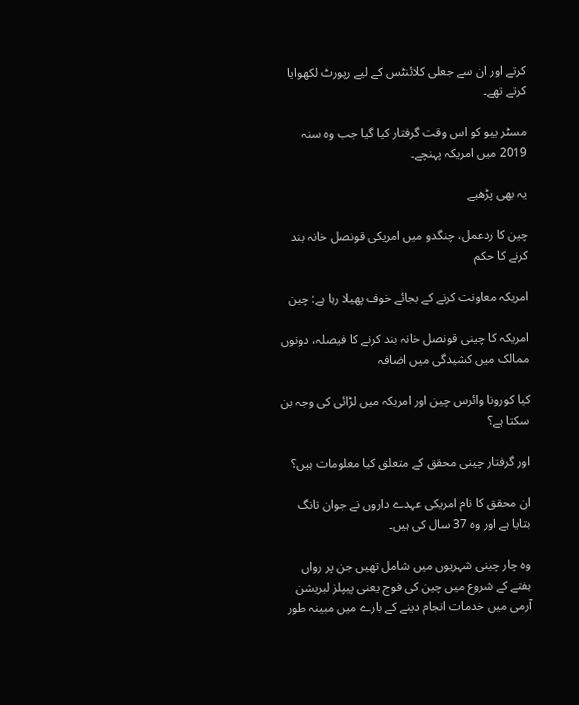کرتے اور ان سے جعلی کلائنٹس کے لیے رپورٹ لکھوایا کرتے تھے۔

مسٹر ییو کو اس وقت گرفتار کیا گیا جب وہ سنہ 2019 میں امریکہ پہنچے۔

یہ بھی پڑھیے

چین کا ردعمل، چنگدو میں امریکی قونصل خانہ بند کرنے کا حکم

امریکہ معاونت کرنے کے بجائے خوف پھیلا رہا ہے: چین

امریکہ کا چینی قونصل خانہ بند کرنے کا فیصلہ، دونوں ممالک میں کشیدگی میں اضافہ

کیا کورونا وائرس چین اور امریکہ میں لڑائی کی وجہ بن سکتا ہے؟

اور گرفتار چینی محقق کے متعلق کیا معلومات ہیں؟

ان محقق کا نام امریکی عہدے داروں نے جوان تانگ بتایا ہے اور وہ 37 سال کی ہیں۔

وہ چار چینی شہریوں میں شامل تھیں جن پر رواں ہفتے کے شروع میں چین کی فوج یعنی پیپلز لبریشن آرمی میں خدمات انجام دینے کے بارے میں مبینہ طور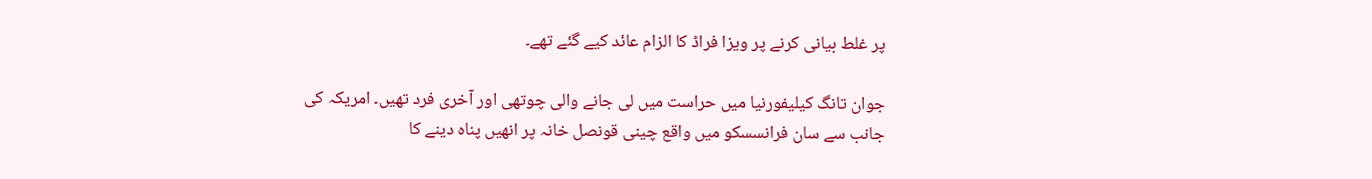پر غلط بیانی کرنے پر ویزا فراڈ کا الزام عائد کیے گئے تھے۔

جوان تانگ کیلیفورنیا میں حراست میں لی جانے والی چوتھی اور آخری فرد تھیں۔ امریکہ کی جانب سے سان فرانسسکو میں واقع چینی قونصل خانہ پر انھیں پناہ دینے کا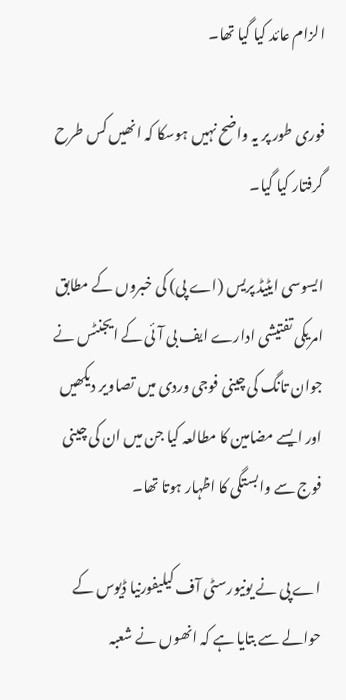الزام عائد کیا گیا تھا۔

فوری طور پر یہ واضح نہیں ہوسکا کہ انھیں کس طرح گرفتار کیا گیا۔

ایسوسی ایٹیڈ پریس (اے پی) کی خبروں کے مطابق امریکی تفتیشی ادارے ایف بی آئی کے ایجنٹس نے جوان تانگ کی چينی فوجی وردی میں تصاویر دیکھیں اور ایسے مضامین کا مطالعہ کیا جن میں ان کی چینی فوج سے وابستگی کا اظہار ہوتا تھا۔

اے پی نے یونیورسٹی آف کیلیفورنیا ڈیوس کے حوالے سے بتایا ہے کہ انھوں نے شعبہ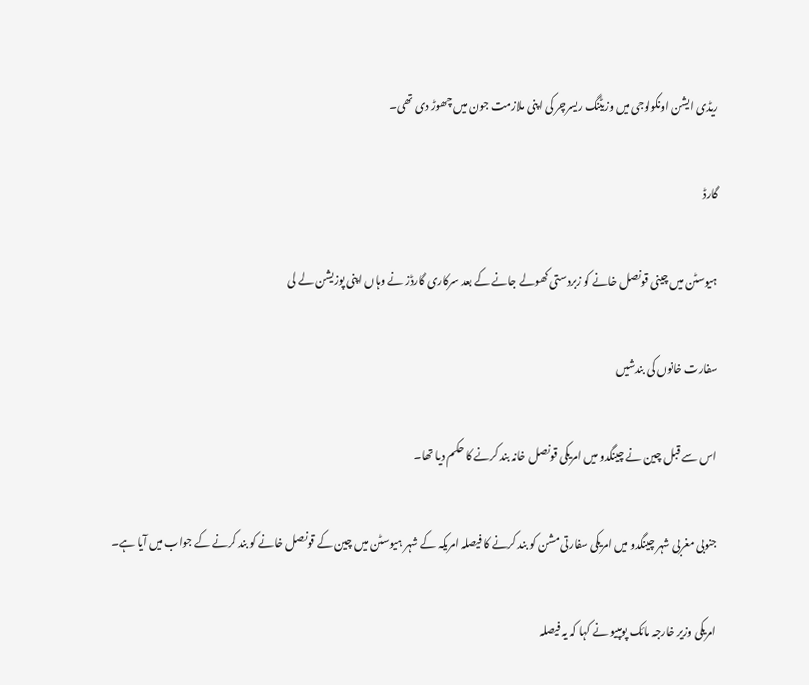ریڈی ایشن اونکولوجی میں وزیٹنگ ریسرچر کی اپنی ملازمت جون میں چھوڑ دی تھی۔

گارڈ

ہیوسٹن میں چینی قونصل خانے کو زبردستی کھولے جانے کے بعد سرکاری گارڈز نے وہاں اپنی پوزیشن لے لی

سفارت خانوں کی بندشیں

اس سے قبل چین نے چینگدو میں امریکی قونصل خانہ بند کرنے کا حکم دیا تھا۔

جنوبی مغربی شہر چینگدو میں امریکی سفارتی مشن کو بند کرنے کا فیصلہ امریکہ کے شہر ہیوسٹن میں چین کے قونصل خانے کو بند کرنے کے جواب میں آیا ہے۔

امریکی وزیر خارجہ مائک پومپیو نے کہا کہ یہ فیصلہ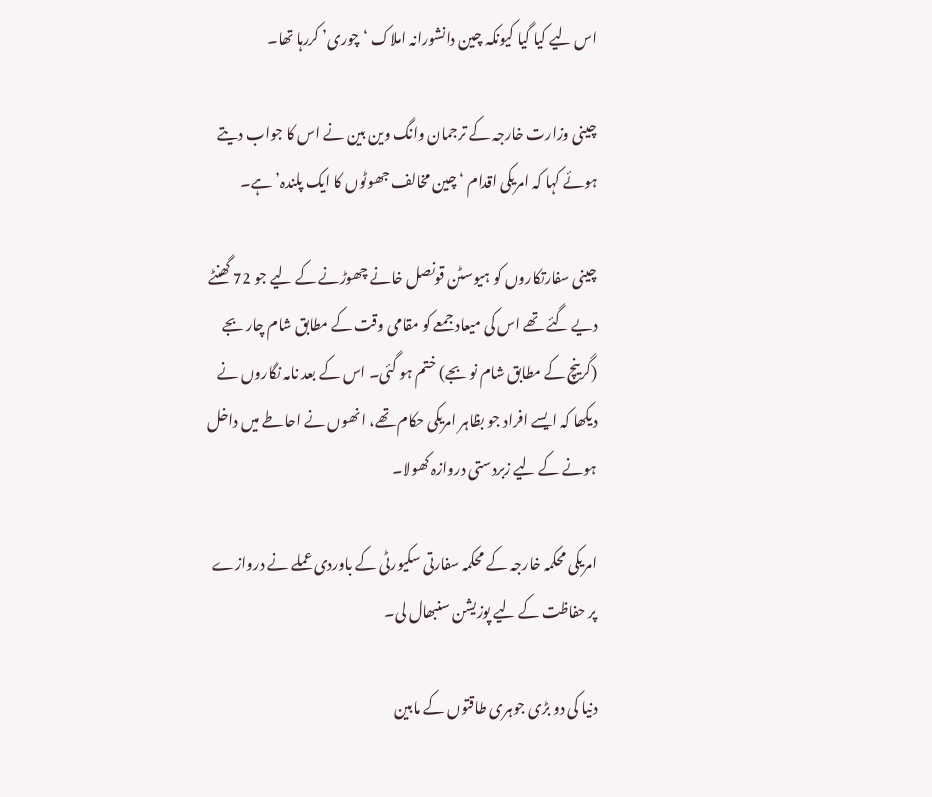اس لیے کیا گیا کیونکہ چین دانشورانہ املاک ‘چوری’ کررہا تھا۔

چینی وزارت خارجہ کے ترجمان وانگ وین بین نے اس کا جواب دیتے ہوئے کہا کہ امریکی اقدام ‘چین مخالف جھوٹوں کا ایک پلندہ’ ہے۔

چینی سفارتکاروں کو ہیوسٹن قونصل خانے چھوڑنے کے لیے جو 72 گھنٹے دیے گئے تھے اس کی میعاد جمعے کو مقامی وقت کے مطابق شام چار بجے (گرینچ کے مطابق شام نو بجے) ختم ہو گئی۔ اس کے بعد نامہ نگاروں نے دیکھا کہ ایسے افراد جو بظاہر امریکی حکام تھے، انھوں نے احاطے میں داخل ہونے کے لیے زبردستی دروازہ کھولا۔

امریکی محکمہ خارجہ کے محکمہ سفارتی سکیورٹی کے باوردی عملے نے دروازے پر حفاظت کے لیے پوزیشن سنبھال لی۔

دنیا کی دو بڑی جوہری طاقتوں کے مابین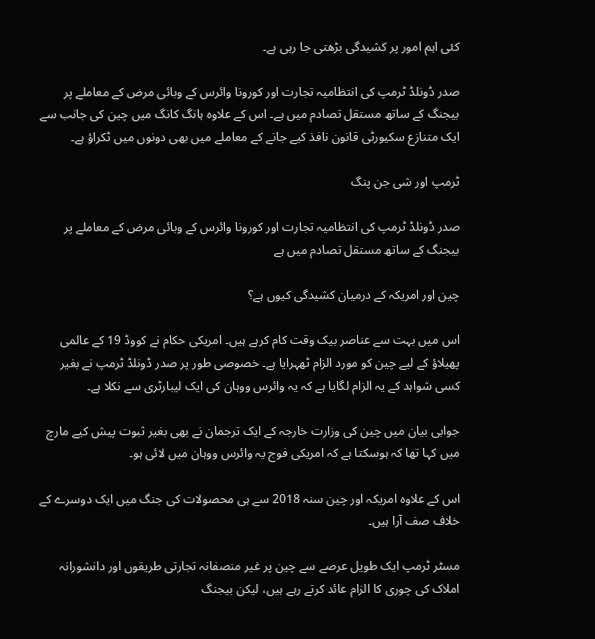کئی اہم امور پر کشیدگی بڑھتی جا رہی ہے۔

صدر ڈونلڈ ٹرمپ کی انتظامیہ تجارت اور کورونا وائرس کے وبائی مرض کے معاملے پر بیجنگ کے ساتھ مستقل تصادم میں ہے۔ اس کے علاوہ ہانگ کانگ میں چین کی جانب سے ایک متنازع سکیورٹی قانون نافذ کیے جانے کے معاملے میں بھی دونوں میں ٹکراؤ ہے۔

ٹرمپ اور شی جن پنگ

صدر ڈونلڈ ٹرمپ کی انتظامیہ تجارت اور کورونا وائرس کے وبائی مرض کے معاملے پر بیجنگ کے ساتھ مستقل تصادم میں ہے

چین اور امریکہ کے درمیان کشیدگی کیوں ہے؟

اس میں بہت سے عناصر بیک وقت کام کرہے ہیں۔ امریکی حکام نے کووڈ 19 کے عالمی پھیلاؤ کے لیے چین کو مورد الزام ٹھہرایا ہے۔ خصوصی طور پر صدر ڈونلڈ ٹرمپ نے بغیر کسی شواہد کے یہ الزام لگایا ہے کہ یہ وائرس ووہان کی ایک لیبارٹری سے نکلا ہے۔

جوابی بیان میں چین کی وزارت خارجہ کے ایک ترجمان نے بھی بغیر ثبوت پیش کیے مارچ میں کہا تھا کہ ہوسکتا ہے کہ امریکی فوج یہ وائرس ووہان میں لائی ہو۔

اس کے علاوہ امریکہ اور چین سنہ 2018 سے ہی محصولات کی جنگ میں ایک دوسرے کے خلاف صف آرا ہیں۔

مسٹر ٹرمپ ایک طویل عرصے سے چین پر غیر منصفانہ تجارتی طریقوں اور دانشورانہ املاک کی چوری کا الزام عائد کرتے رہے ہیں، لیکن بیجنگ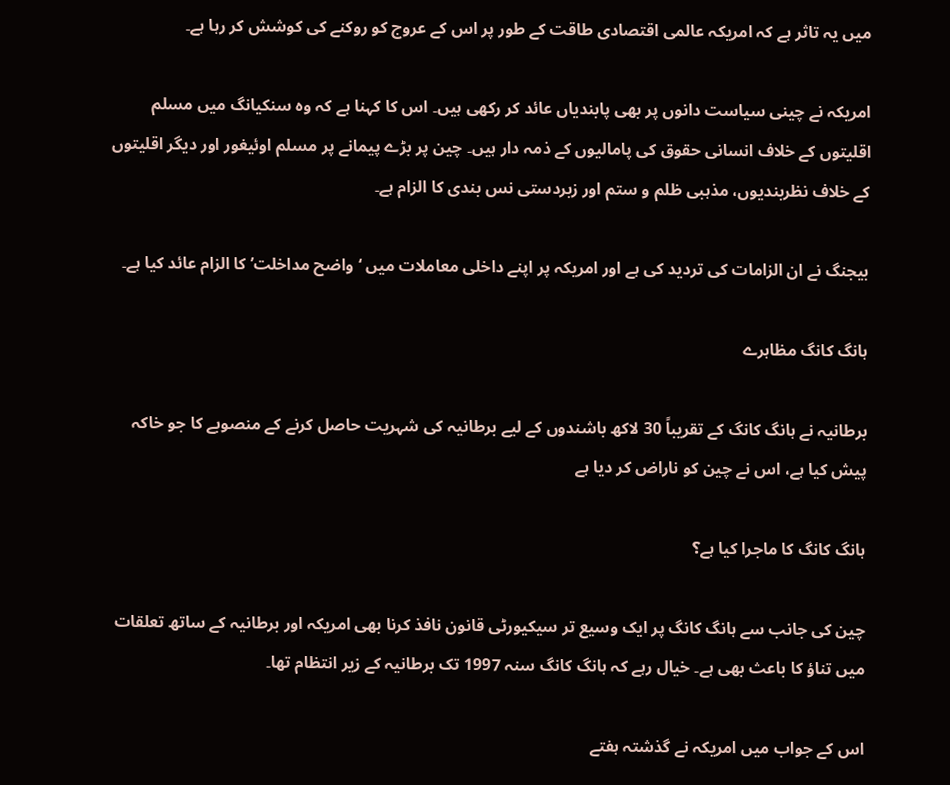میں یہ تاثر ہے کہ امریکہ عالمی اقتصادی طاقت کے طور پر اس کے عروج کو روکنے کی کوشش کر رہا ہے۔

امریکہ نے چینی سیاست دانوں پر بھی پابندیاں عائد کر رکھی ہیں۔ اس کا کہنا ہے کہ وہ سنکیانگ میں مسلم اقلیتوں کے خلاف انسانی حقوق کی پامالیوں کے ذمہ دار ہیں۔ چین پر بڑے پیمانے پر مسلم اوئیغور اور دیگر اقلیتوں کے خلاف نظربندیوں، مذہبی ظلم و ستم اور زبردستی نس بندی کا الزام ہے۔

بیجنگ نے ان الزامات کی تردید کی ہے اور امریکہ پر اپنے داخلی معاملات میں ‘واضح مداخلت’ کا الزام عائد کیا ہے۔

ہانگ کانگ مظاہرے

برطانیہ نے ہانگ کانگ کے تقریباً 30 لاکھ باشندوں کے لیے برطانیہ کی شہریت حاصل کرنے کے منصوبے کا جو خاکہ پیش کیا ہے، اس نے چین کو ناراض کر دیا ہے

ہانگ کانگ کا ماجرا کیا ہے؟

چین کی جانب سے ہانگ کانگ پر ایک وسیع تر سیکیورٹی قانون نافذ کرنا بھی امریکہ اور برطانیہ کے ساتھ تعلقات میں تناؤ کا باعث بھی ہے۔ خیال رہے کہ ہانگ کانگ سنہ 1997 تک برطانیہ کے زیر انتظام تھا۔

اس کے جواب میں امریکہ نے گذشتہ ہفتے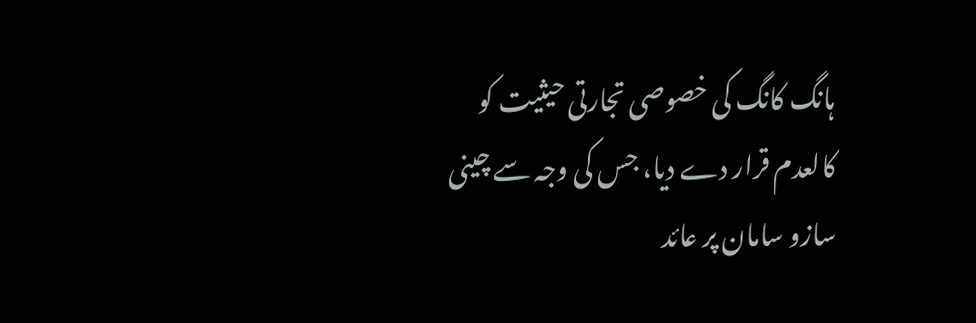ہانگ کانگ کی خصوصی تجارتی حیثیت کو کالعدم قرار دے دیا، جس کی وجہ سے چینی سازو سامان پر عائد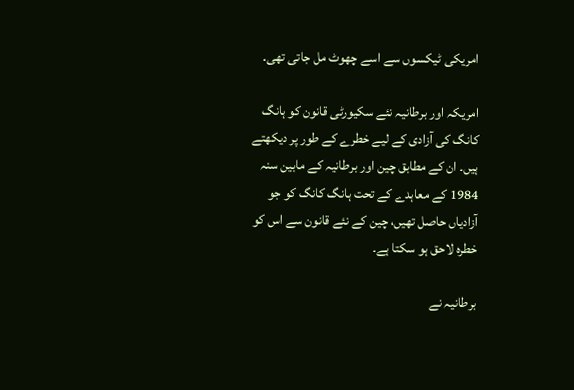امریکی ٹیکسوں سے اسے چھوٹ مل جاتی تھی۔

امریکہ اور برطانیہ نئے سکیورٹی قانون کو ہانگ کانگ کی آزادی کے لیے خطرے کے طور پر دیکھتے ہیں۔ ان کے مطابق چین اور برطانیہ کے مابین سنہ 1984 کے معاہدے کے تحت ہانگ کانگ کو جو آزادیاں حاصل تھیں، چین کے نئے قانون سے اس کو خطرہ لاحق ہو سکتا ہے۔

برطانیہ نے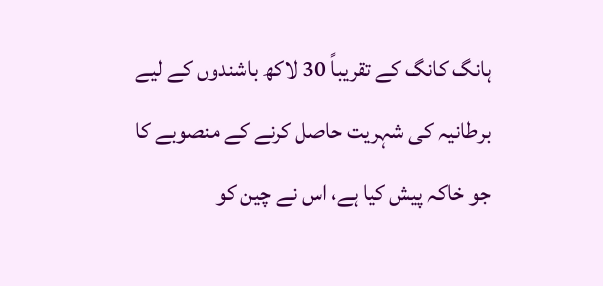ہانگ کانگ کے تقریباً 30 لاکھ باشندوں کے لیے برطانیہ کی شہریت حاصل کرنے کے منصوبے کا جو خاکہ پیش کیا ہے، اس نے چین کو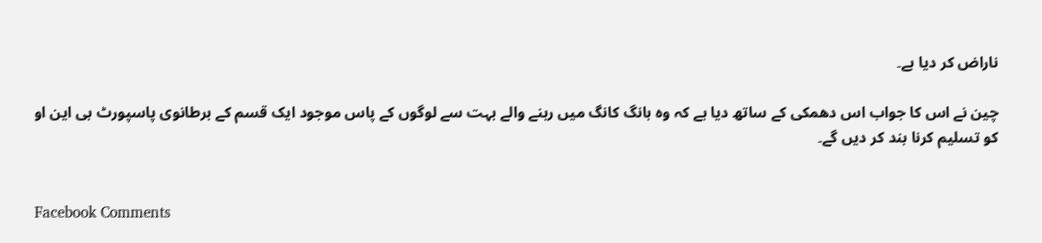ناراض کر دیا ہے۔

چین نے اس کا جواب اس دھمکی کے ساتھ دیا ہے کہ وہ ہانگ کانگ میں رہنے والے بہت سے لوگوں کے پاس موجود ایک قسم کے برطانوی پاسپورٹ بی این او کو تسلیم کرنا بند کر دیں گے۔


Facebook Comments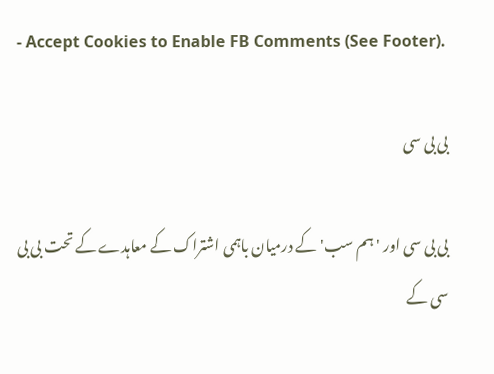- Accept Cookies to Enable FB Comments (See Footer).

بی بی سی

بی بی سی اور 'ہم سب' کے درمیان باہمی اشتراک کے معاہدے کے تحت بی بی سی کے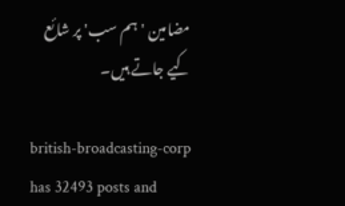مضامین 'ہم سب' پر شائع کیے جاتے ہیں۔

british-broadcasting-corp has 32493 posts and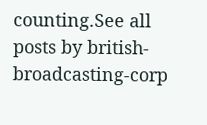counting.See all posts by british-broadcasting-corp